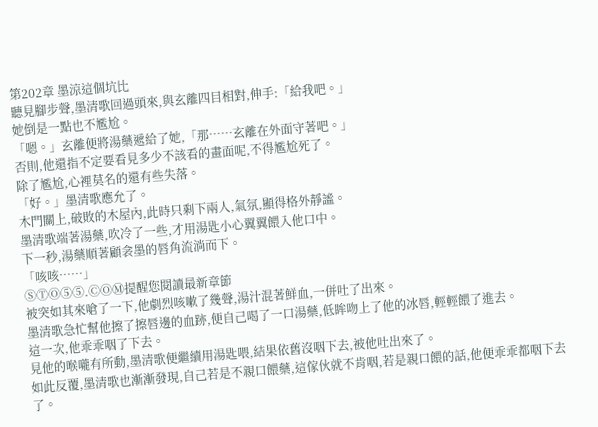第202章 墨涼這個坑比
聽見腳步聲,墨清歌回過頭來,與玄離四目相對,伸手:「給我吧。」
她倒是一點也不尷尬。
「嗯。」玄離便將湯藥遞給了她,「那……玄離在外面守著吧。」
否則,他還指不定要看見多少不該看的畫面呢,不得尷尬死了。
除了尷尬,心裡莫名的還有些失落。
「好。」墨清歌應允了。
木門關上,破敗的木屋內,此時只剩下兩人,氣氛,顯得格外靜謐。
墨清歌端著湯藥,吹冷了一些,才用湯匙小心翼翼餵入他口中。
下一秒,湯藥順著顧衾墨的唇角流淌而下。
「咳咳……」
ⓈⓉⓄ⑤⑤.ⒸⓄⓂ提醒您閱讀最新章節
被突如其來嗆了一下,他劇烈咳嗽了幾聲,湯汁混著鮮血,一併吐了出來。
墨清歌急忙幫他擦了擦唇邊的血跡,便自己喝了一口湯藥,低眸吻上了他的冰唇,輕輕餵了進去。
這一次,他乖乖咽了下去。
見他的喉嚨有所動,墨清歌便繼續用湯匙喂,結果依舊沒咽下去,被他吐出來了。
如此反覆,墨清歌也漸漸發現,自己若是不親口餵藥,這傢伙就不肯咽,若是親口餵的話,他便乖乖都咽下去了。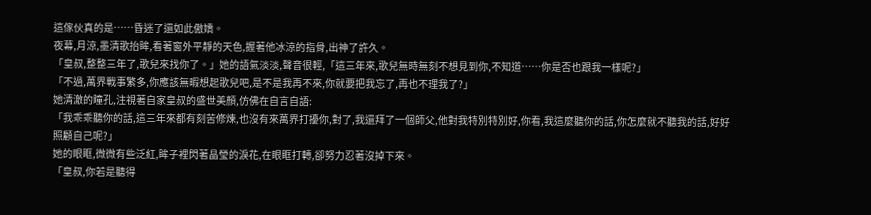這傢伙真的是……昏迷了還如此傲嬌。
夜幕,月涼,墨清歌抬眸,看著窗外平靜的天色,握著他冰涼的指骨,出神了許久。
「皇叔,整整三年了,歌兒來找你了。」她的語氣淡淡,聲音很輕,「這三年來,歌兒無時無刻不想見到你,不知道……你是否也跟我一樣呢?」
「不過,萬界戰事繁多,你應該無暇想起歌兒吧,是不是我再不來,你就要把我忘了,再也不理我了?」
她清澈的瞳孔,注視著自家皇叔的盛世美顏,仿佛在自言自語:
「我乖乖聽你的話,這三年來都有刻苦修煉,也沒有來萬界打擾你,對了,我還拜了一個師父,他對我特別特別好,你看,我這麼聽你的話,你怎麼就不聽我的話,好好照顧自己呢?」
她的眼眶,微微有些泛紅,眸子裡閃著晶瑩的淚花,在眼眶打轉,卻努力忍著沒掉下來。
「皇叔,你若是聽得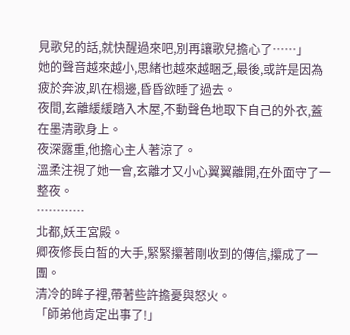見歌兒的話,就快醒過來吧,別再讓歌兒擔心了……」
她的聲音越來越小,思緒也越來越睏乏,最後,或許是因為疲於奔波,趴在榻邊,昏昏欲睡了過去。
夜間,玄離緩緩踏入木屋,不動聲色地取下自己的外衣,蓋在墨清歌身上。
夜深露重,他擔心主人著涼了。
溫柔注視了她一會,玄離才又小心翼翼離開,在外面守了一整夜。
…………
北都,妖王宮殿。
卿夜修長白皙的大手,緊緊攥著剛收到的傳信,攥成了一團。
清冷的眸子裡,帶著些許擔憂與怒火。
「師弟他肯定出事了!」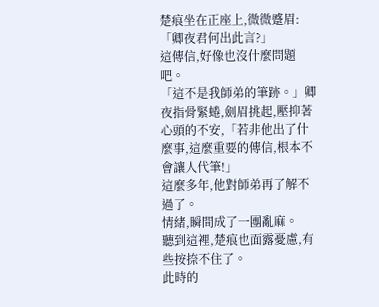楚痕坐在正座上,微微蹙眉:「卿夜君何出此言?」
這傳信,好像也沒什麼問題吧。
「這不是我師弟的筆跡。」卿夜指骨緊蜷,劍眉挑起,壓抑著心頭的不安,「若非他出了什麼事,這麼重要的傳信,根本不會讓人代筆!」
這麼多年,他對師弟再了解不過了。
情緒,瞬間成了一團亂麻。
聽到這裡,楚痕也面露憂慮,有些按捺不住了。
此時的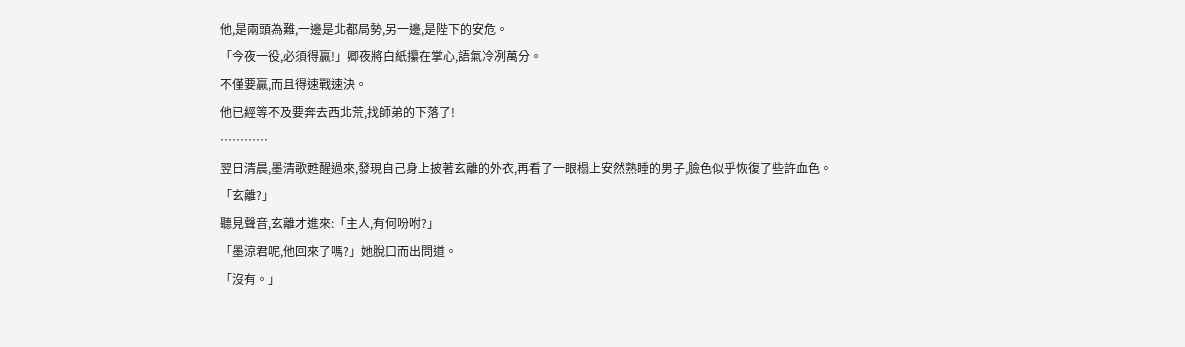他,是兩頭為難,一邊是北都局勢,另一邊,是陛下的安危。
「今夜一役,必須得贏!」卿夜將白紙攥在掌心,語氣冷冽萬分。
不僅要贏,而且得速戰速決。
他已經等不及要奔去西北荒,找師弟的下落了!
…………
翌日清晨,墨清歌甦醒過來,發現自己身上披著玄離的外衣,再看了一眼榻上安然熟睡的男子,臉色似乎恢復了些許血色。
「玄離?」
聽見聲音,玄離才進來:「主人,有何吩咐?」
「墨涼君呢,他回來了嗎?」她脫口而出問道。
「沒有。」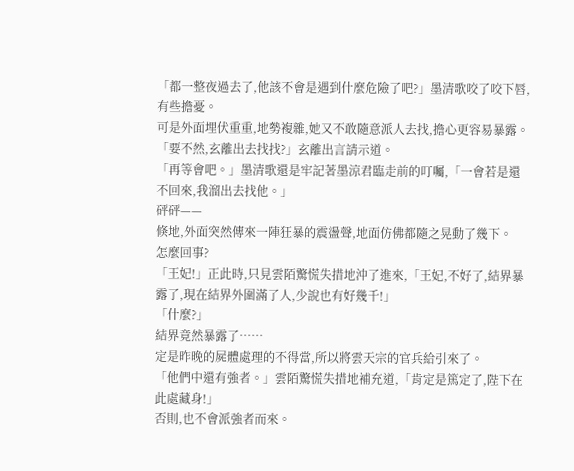「都一整夜過去了,他該不會是遇到什麼危險了吧?」墨清歌咬了咬下唇,有些擔憂。
可是外面埋伏重重,地勢複雜,她又不敢隨意派人去找,擔心更容易暴露。
「要不然,玄離出去找找?」玄離出言請示道。
「再等會吧。」墨清歌還是牢記著墨涼君臨走前的叮囑,「一會若是還不回來,我溜出去找他。」
砰砰——
倏地,外面突然傳來一陣狂暴的震盪聲,地面仿佛都隨之晃動了幾下。
怎麼回事?
「王妃!」正此時,只見雲陌驚慌失措地沖了進來,「王妃,不好了,結界暴露了,現在結界外圍滿了人,少說也有好幾千!」
「什麼?」
結界竟然暴露了……
定是昨晚的屍體處理的不得當,所以將雲天宗的官兵給引來了。
「他們中還有強者。」雲陌驚慌失措地補充道,「肯定是篤定了,陛下在此處藏身!」
否則,也不會派強者而來。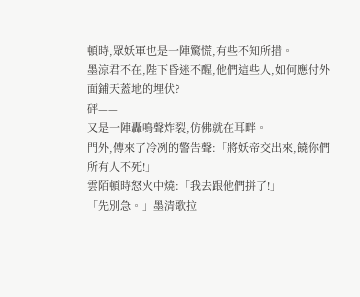頓時,眾妖軍也是一陣驚慌,有些不知所措。
墨涼君不在,陛下昏迷不醒,他們這些人,如何應付外面鋪天蓋地的埋伏?
砰——
又是一陣轟鳴聲炸裂,仿佛就在耳畔。
門外,傳來了冷冽的警告聲:「將妖帝交出來,饒你們所有人不死!」
雲陌頓時怒火中燒:「我去跟他們拼了!」
「先別急。」墨清歌拉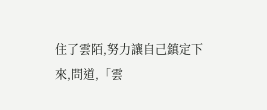住了雲陌,努力讓自己鎮定下來,問道,「雲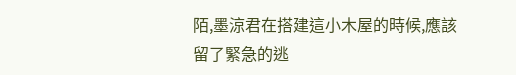陌,墨涼君在搭建這小木屋的時候,應該留了緊急的逃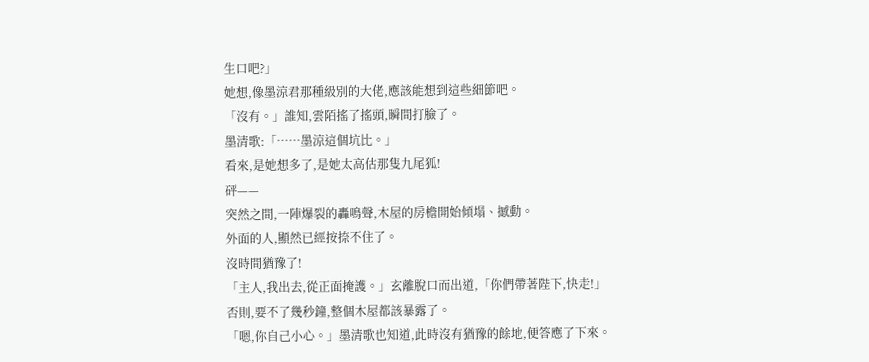生口吧?」
她想,像墨涼君那種級別的大佬,應該能想到這些細節吧。
「沒有。」誰知,雲陌搖了搖頭,瞬間打臉了。
墨清歌:「……墨涼這個坑比。」
看來,是她想多了,是她太高估那隻九尾狐!
砰——
突然之間,一陣爆裂的轟鳴聲,木屋的房檐開始傾塌、撼動。
外面的人,顯然已經按捺不住了。
沒時間猶豫了!
「主人,我出去,從正面掩護。」玄離脫口而出道,「你們帶著陛下,快走!」
否則,要不了幾秒鐘,整個木屋都該暴露了。
「嗯,你自己小心。」墨清歌也知道,此時沒有猶豫的餘地,便答應了下來。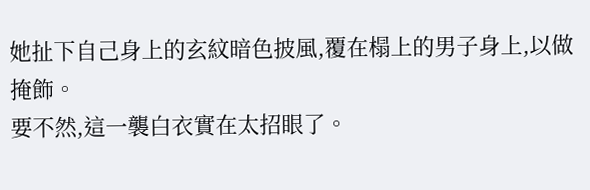她扯下自己身上的玄紋暗色披風,覆在榻上的男子身上,以做掩飾。
要不然,這一襲白衣實在太招眼了。